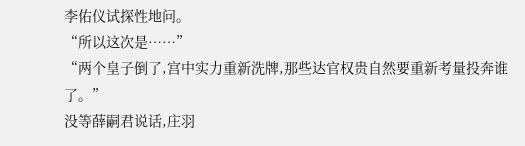李佑仪试探性地问。
“所以这次是……”
“两个皇子倒了,宫中实力重新洗牌,那些达官权贵自然要重新考量投奔谁了。”
没等薛嗣君说话,庄羽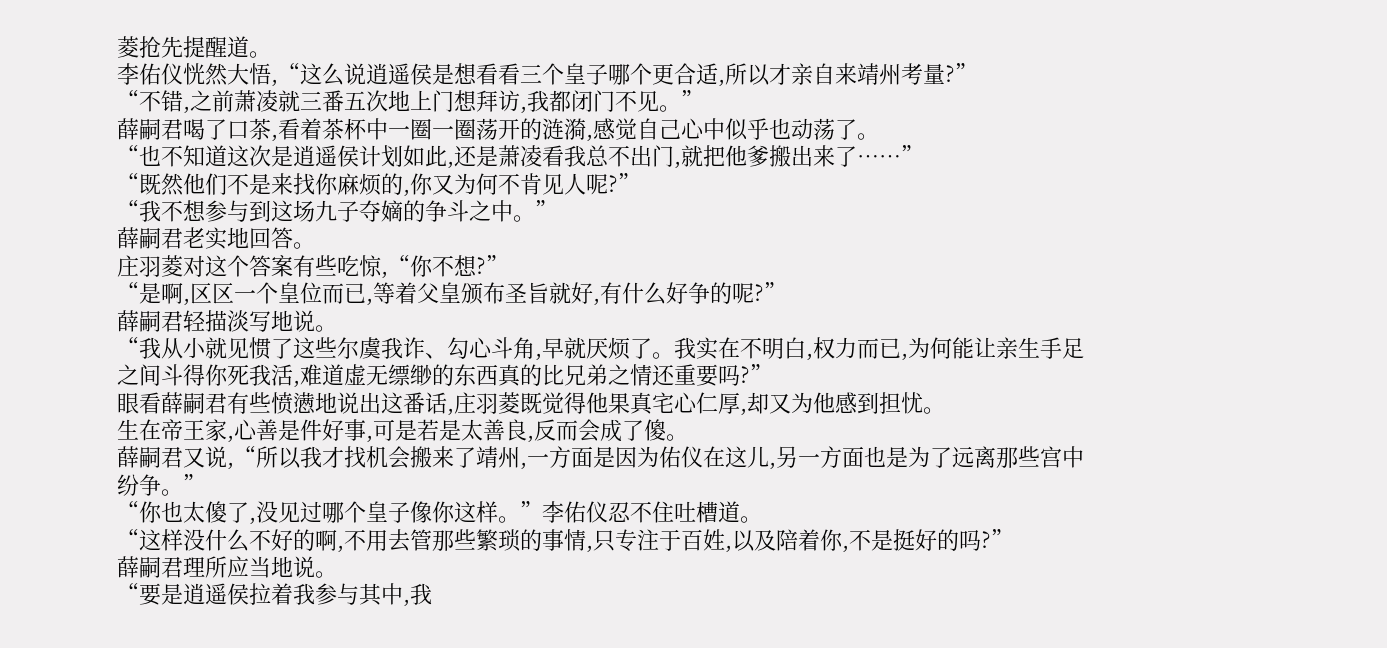菱抢先提醒道。
李佑仪恍然大悟,“这么说逍遥侯是想看看三个皇子哪个更合适,所以才亲自来靖州考量?”
“不错,之前萧凌就三番五次地上门想拜访,我都闭门不见。”
薛嗣君喝了口茶,看着茶杯中一圈一圈荡开的涟漪,感觉自己心中似乎也动荡了。
“也不知道这次是逍遥侯计划如此,还是萧凌看我总不出门,就把他爹搬出来了……”
“既然他们不是来找你麻烦的,你又为何不肯见人呢?”
“我不想参与到这场九子夺嫡的争斗之中。”
薛嗣君老实地回答。
庄羽菱对这个答案有些吃惊,“你不想?”
“是啊,区区一个皇位而已,等着父皇颁布圣旨就好,有什么好争的呢?”
薛嗣君轻描淡写地说。
“我从小就见惯了这些尔虞我诈、勾心斗角,早就厌烦了。我实在不明白,权力而已,为何能让亲生手足之间斗得你死我活,难道虚无缥缈的东西真的比兄弟之情还重要吗?”
眼看薛嗣君有些愤懑地说出这番话,庄羽菱既觉得他果真宅心仁厚,却又为他感到担忧。
生在帝王家,心善是件好事,可是若是太善良,反而会成了傻。
薛嗣君又说,“所以我才找机会搬来了靖州,一方面是因为佑仪在这儿,另一方面也是为了远离那些宫中纷争。”
“你也太傻了,没见过哪个皇子像你这样。”李佑仪忍不住吐槽道。
“这样没什么不好的啊,不用去管那些繁琐的事情,只专注于百姓,以及陪着你,不是挺好的吗?”
薛嗣君理所应当地说。
“要是逍遥侯拉着我参与其中,我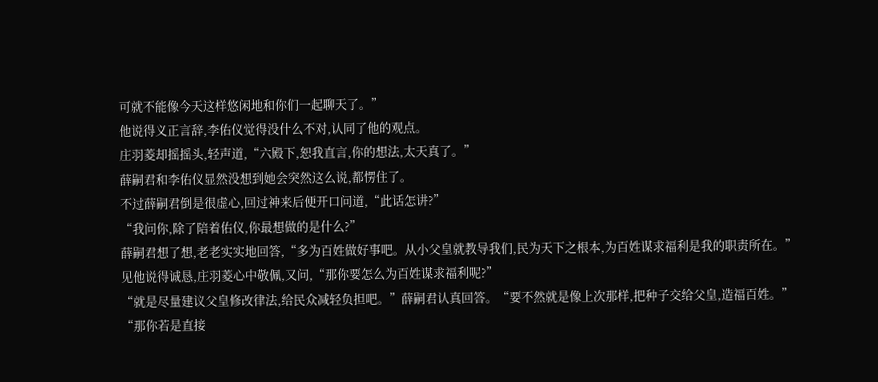可就不能像今天这样悠闲地和你们一起聊天了。”
他说得义正言辞,李佑仪觉得没什么不对,认同了他的观点。
庄羽菱却摇摇头,轻声道,“六殿下,恕我直言,你的想法,太天真了。”
薛嗣君和李佑仪显然没想到她会突然这么说,都愣住了。
不过薛嗣君倒是很虚心,回过神来后便开口问道,“此话怎讲?”
“我问你,除了陪着佑仪,你最想做的是什么?”
薛嗣君想了想,老老实实地回答,“多为百姓做好事吧。从小父皇就教导我们,民为天下之根本,为百姓谋求福利是我的职责所在。”
见他说得诚恳,庄羽菱心中敬佩,又问,“那你要怎么为百姓谋求福利呢?”
“就是尽量建议父皇修改律法,给民众减轻负担吧。”薛嗣君认真回答。“要不然就是像上次那样,把种子交给父皇,造福百姓。”
“那你若是直接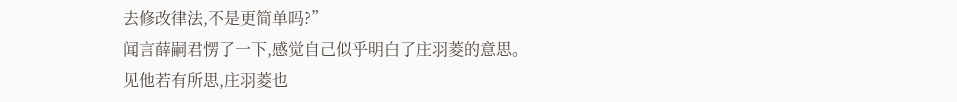去修改律法,不是更简单吗?”
闻言薛嗣君愣了一下,感觉自己似乎明白了庄羽菱的意思。
见他若有所思,庄羽菱也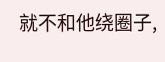就不和他绕圈子,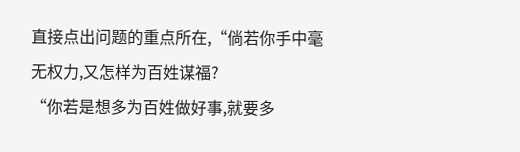直接点出问题的重点所在,“倘若你手中毫无权力,又怎样为百姓谋福?
“你若是想多为百姓做好事,就要多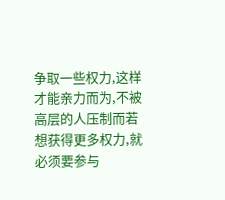争取一些权力,这样才能亲力而为,不被高层的人压制而若想获得更多权力,就必须要参与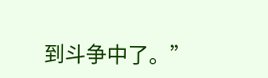到斗争中了。”